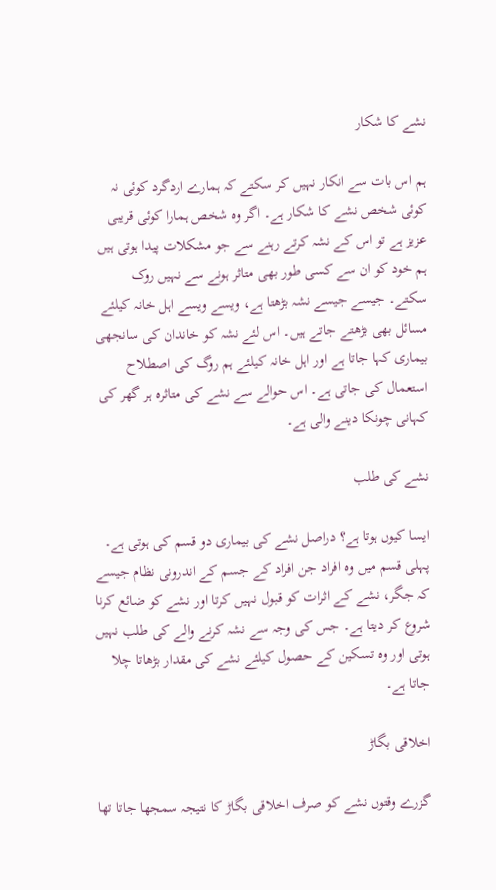نشے کا شکار

ہم اس بات سے انکار نہیں کر سکتے کہ ہمارے اردگرد کوئی نہ کوئی شخص نشے کا شکار ہے۔ اگر وہ شخص ہمارا کوئی قریبی عزیز ہے تو اس کے نشہ کرتے رہنے سے جو مشکلات پیدا ہوتی ہیں ہم خود کو ان سے کسی طور بھی متاثر ہونے سے نہیں روک سکتے۔ جیسے جیسے نشہ بڑھتا ہے، ویسے ویسے اہل خانہ کیلئے مسائل بھی بڑھتے جاتے ہیں۔ اس لئے نشہ کو خاندان کی سانجھی بیماری کہا جاتا ہے اور اہل خانہ کیلئے ہم روگ کی اصطلاح استعمال کی جاتی ہے۔ اس حوالے سے نشے کی متاثرہ ہر گھر کی کہانی چونکا دینے والی ہے۔

نشے کی طلب

ایسا کیوں ہوتا ہے؟ دراصل نشے کی بیماری دو قسم کی ہوتی ہے۔ پہلی قسم میں وہ افراد جن افراد کے جسم کے اندرونی نظام جیسے کہ جگر، نشے کے اثرات کو قبول نہیں کرتا اور نشے کو ضائع کرنا شروع کر دیتا ہے۔ جس کی وجہ سے نشہ کرنے والے کی طلب نہیں ہوتی اور وہ تسکین کے حصول کیلئے نشے کی مقدار بڑھاتا چلا جاتا ہے۔

اخلاقی بگاڑ

گزرے وقتوں نشے کو صرف اخلاقی بگاڑ کا نتیجہ سمجھا جاتا تھا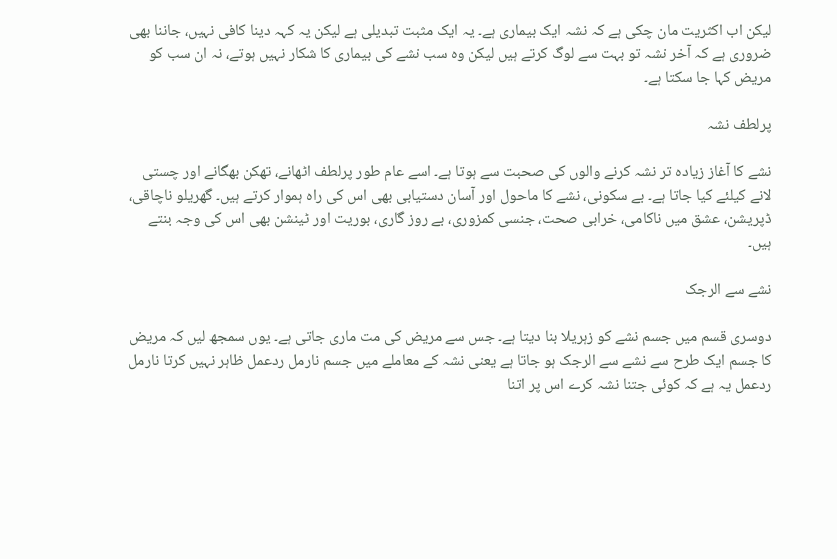لیکن اب اکثریت مان چکی ہے کہ نشہ ایک بیماری ہے۔ یہ ایک مثبت تبدیلی ہے لیکن یہ کہہ دینا کافی نہیں، جاننا بھی ضروری ہے کہ آخر نشہ تو بہت سے لوگ کرتے ہیں لیکن وہ سب نشے کی بیماری کا شکار نہیں ہوتے، نہ ان سب کو مریض کہا جا سکتا ہے۔

پرلطف نشہ

نشے کا آغاز زیادہ تر نشہ کرنے والوں کی صحبت سے ہوتا ہے۔ اسے عام طور پرلطف اٹھانے، تھکن بھگانے اور چستی لانے کیلئے کیا جاتا ہے۔ بے سکونی، نشے کا ماحول اور آسان دستیابی بھی اس کی راہ ہموار کرتے ہیں۔ گھریلو ناچاقی، ڈپریشن، عشق میں ناکامی، خرابی صحت، جنسی کمزوری، بے روز گاری، بوریت اور ٹینشن بھی اس کی وجہ بنتے ہیں۔

نشے سے الرجک

دوسری قسم میں جسم نشے کو زہریلا بنا دیتا ہے۔ جس سے مریض کی مت ماری جاتی ہے۔ یوں سمجھ لیں کہ مریض کا جسم ایک طرح سے نشے سے الرجک ہو جاتا ہے یعنی نشہ کے معاملے میں جسم نارمل ردعمل ظاہر نہیں کرتا نارمل ردعمل یہ ہے کہ کوئی جتنا نشہ کرے اس پر اتنا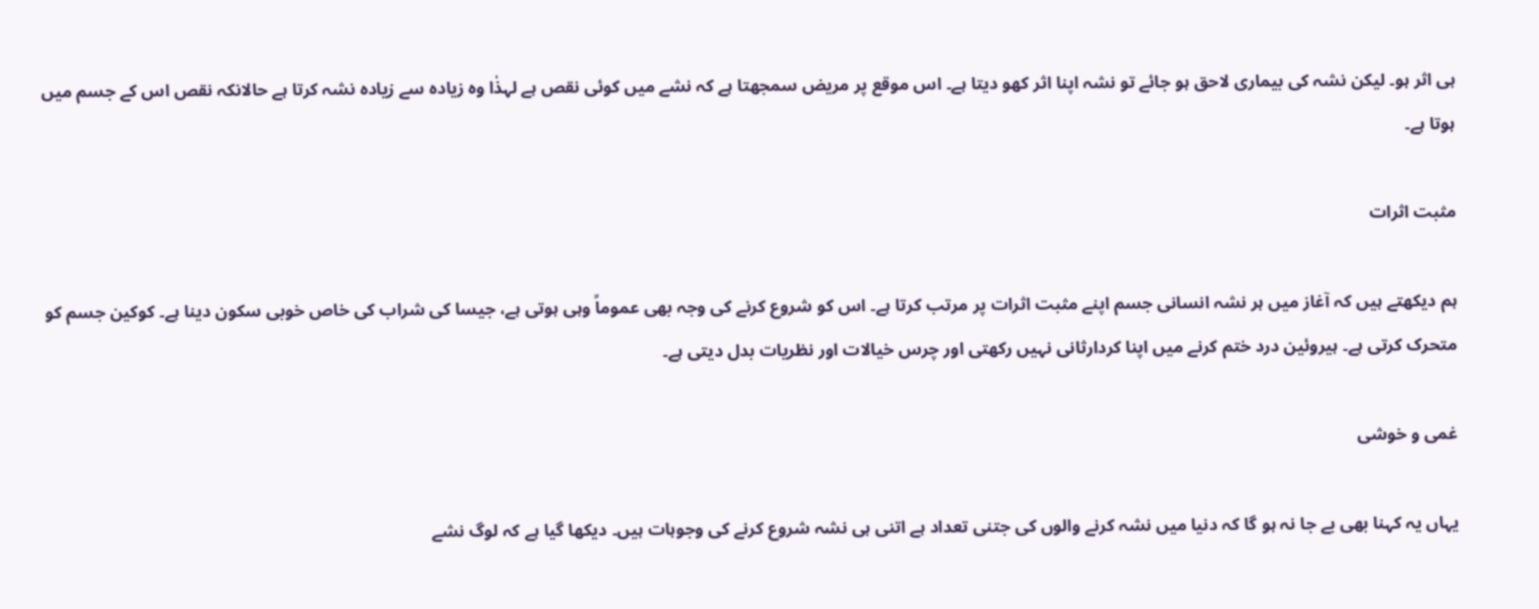ہی اثر ہو۔ لیکن نشہ کی بیماری لاحق ہو جائے تو نشہ اپنا اثر کھو دیتا ہے۔ اس موقع پر مریض سمجھتا ہے کہ نشے میں کوئی نقص ہے لہذٰا وہ زیادہ سے زیادہ نشہ کرتا ہے حالانکہ نقص اس کے جسم میں ہوتا ہے۔

مثبت اثرات

ہم دیکھتے ہیں کہ آغاز میں ہر نشہ انسانی جسم اپنے مثبت اثرات پر مرتب کرتا ہے۔ اس کو شروع کرنے کی وجہ بھی عموماً وہی ہوتی ہے، جیسا کی شراب کی خاص خوبی سکون دینا ہے۔ کوکین جسم کو متحرک کرتی ہے۔ ہیروئین درد ختم کرنے میں اپنا کردارثانی نہیں رکھتی اور چرس خیالات اور نظریات بدل دیتی ہے۔

غمی و خوشی

یہاں یہ کہنا بھی بے جا نہ ہو گا کہ دنیا میں نشہ کرنے والوں کی جتنی تعداد ہے اتنی ہی نشہ شروع کرنے کی وجوہات ہیں۔ دیکھا گیا ہے کہ لوگ نشے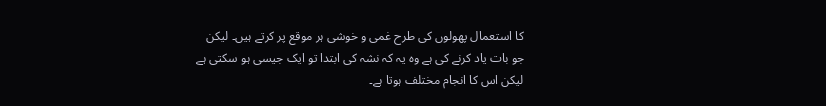کا استعمال پھولوں کی طرح غمی و خوشی ہر موقع پر کرتے ہیں۔ لیکن جو بات یاد کرنے کی ہے وہ یہ کہ نشہ کی ابتدا تو ایک جیسی ہو سکتی ہے لیکن اس کا انجام مختلف ہوتا ہے۔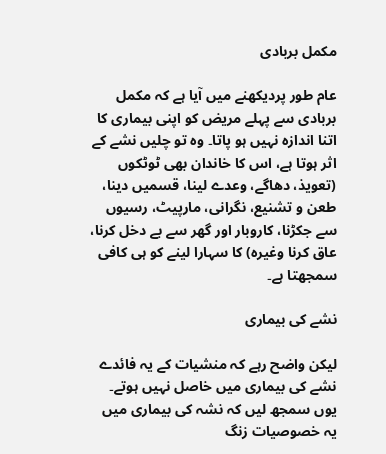مکمل بربادی

عام طور پردیکھنے میں آیا ہے کہ مکمل بربادی سے پہلے مریض کو اپنی بیماری کا اتنا اندازہ نہیں ہو پاتا۔ وہ تو چلیں نشے کے اثر ہوتا ہے، اس کا خاندان بھی ٹوٹکوں (تعویذ، دھاگے، وعدے لینا، قسمیں دینا، طعن و تشنیع، نگرانی، مارپیٹ، رسیوں سے جکڑنا، کاروبار اور گھر سے بے دخل کرنا، عاق کرنا وغیرہ) کا سہارا لینے کو ہی کافی سمجھتا ہے۔

نشے کی بیماری

لیکن واضح رہے کہ منشیات کے یہ فائدے نشے کی بیماری میں خاصل نہیں ہوتے۔ یوں سمجھ لیں کہ نشہ کی بیماری میں یہ خصوصیات زنگ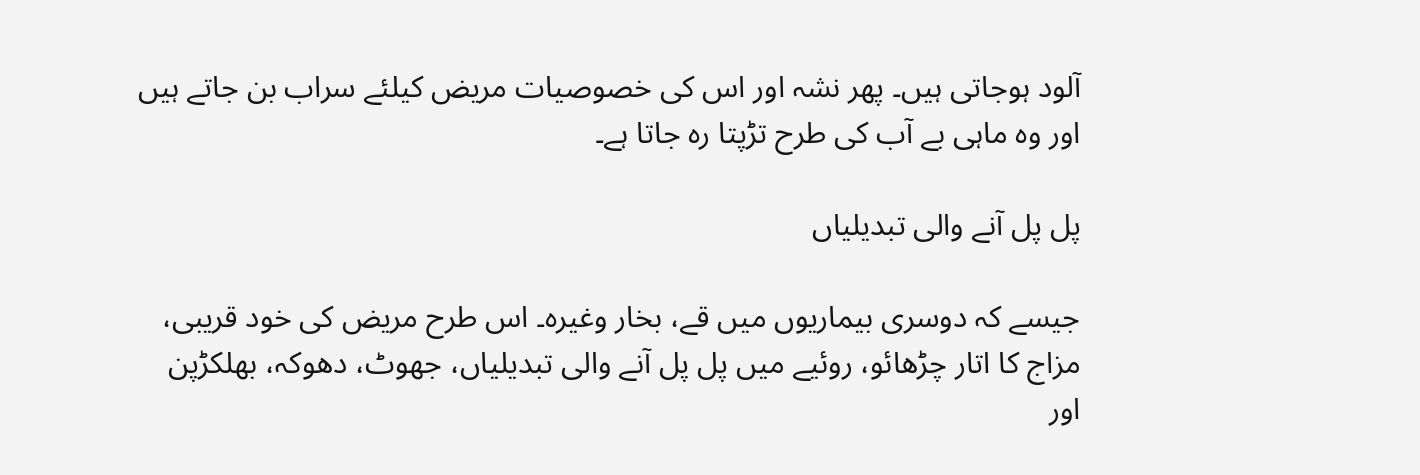آلود ہوجاتی ہیں۔ پھر نشہ اور اس کی خصوصیات مریض کیلئے سراب بن جاتے ہیں اور وہ ماہی بے آب کی طرح تڑپتا رہ جاتا ہے۔

پل پل آنے والی تبدیلیاں

جیسے کہ دوسری بیماریوں میں قے، بخار وغیرہ۔ اس طرح مریض کی خود قریبی، مزاج کا اتار چڑھائو، روئیے میں پل پل آنے والی تبدیلیاں، جھوٹ، دھوکہ، بھلکڑپن اور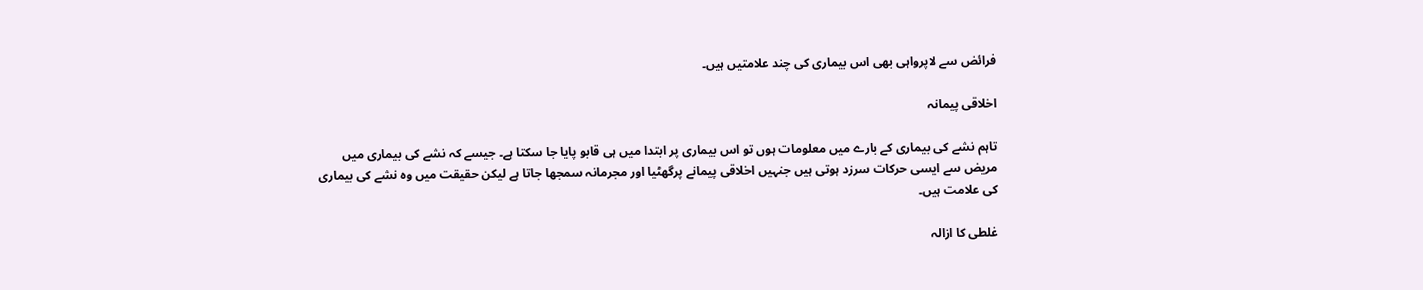فرائض سے لاپرواہی بھی اس بیماری کی چند علامتیں ہیں۔

اخلاقی پیمانہ

تاہم نشے کی بیماری کے بارے میں معلومات ہوں تو اس بیماری پر ابتدا میں ہی قابو پایا جا سکتا ہے۔ جیسے کہ نشے کی بیماری میں مریض سے ایسی حرکات سرزد ہوتی ہیں جنہیں اخلاقی پیمانے پرگھٹیا اور مجرمانہ سمجھا جاتا ہے لیکن حقیقت میں وہ نشے کی بیماری کی علامت ہیں۔

غلطی کا ازالہ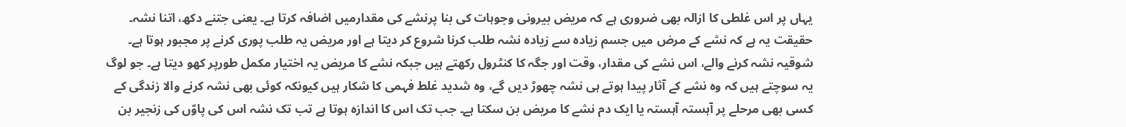یہاں پر اس غلطی کا ازالہ بھی ضروری ہے کہ مریض بیرونی وجوہات کی بنا پرنشے کی مقدارمیں اضافہ کرتا ہے۔ یعنی جتنے دکھ، اتنا نشہ۔ حقیقت یہ ہے کہ نشے کے مرض میں جسم زیادہ سے زیادہ نشہ طلب کرنا شروع کر دیتا ہے اور مریض یہ طلب پوری کرنے پر مجبور ہوتا ہے۔ شوقیہ نشہ کرنے والے، اس نشے کی مقدار، وقت اور جگہ کا کنٹرول رکھتے ہیں جبکہ نشے کا مریض یہ اختیار مکمل طورپر کھو دیتا ہے۔ جو لوگ یہ سوچتے ہیں کہ وہ نشے کے آثار پیدا ہوتے ہی نشہ چھوڑ دیں گے، وہ شدید غلط فہمی کا شکار ہیں کیونکہ کوئی بھی نشہ کرنے والا زندگی کے کسی بھی مرحلے پر آہستہ آہستہ یا ایک دم نشے کا مریض بن سکتا ہے۔ جب تک اس کا اندازہ ہوتا ہے تب تک نشہ اس کی پاوّں کی زنجیر بن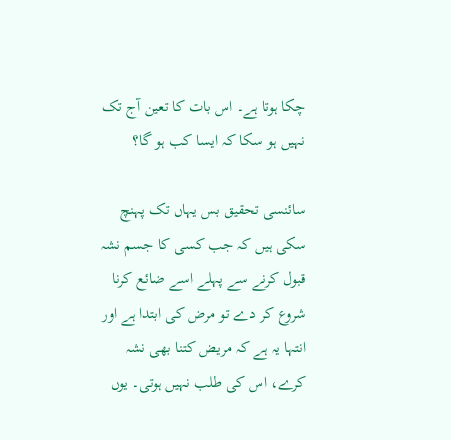چکا ہوتا ہے۔ اس بات کا تعین آج تک نہیں ہو سکا کہ ایسا کب ہو گا؟

سائنسی تحقیق بس یہاں تک پہنچ سکی ہیں کہ جب کسی کا جسم نشہ قبول کرنے سے پہلے اسے ضائع کرنا شروع کر دے تو مرض کی ابتدا ہے اور انتہا یہ ہے کہ مریض کتنا بھی نشہ کرے، اس کی طلب نہیں ہوتی۔ یوں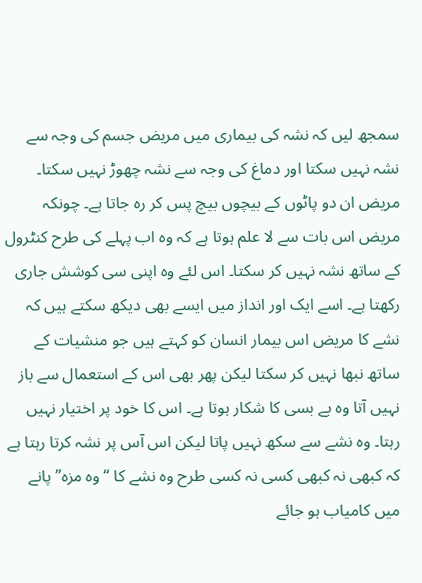سمجھ لیں کہ نشہ کی بیماری میں مریض جسم کی وجہ سے نشہ نہیں سکتا اور دماغ کی وجہ سے نشہ چھوڑ نہیں سکتا۔ مریض ان دو پاٹوں کے بیچوں بیچ پس کر رہ جاتا ہے۔ چونکہ مریض اس بات سے لا علم ہوتا ہے کہ وہ اب پہلے کی طرح کنٹرول کے ساتھ نشہ نہیں کر سکتا۔ اس لئے وہ اپنی سی کوشش جاری رکھتا ہے۔ اسے ایک اور انداز میں ایسے بھی دیکھ سکتے ہیں کہ نشے کا مریض اس بیمار انسان کو کہتے ہیں جو منشیات کے ساتھ نبھا نہیں کر سکتا لیکن پھر بھی اس کے استعمال سے باز نہیں آتا وہ بے بسی کا شکار ہوتا ہے۔ اس کا خود پر اختیار نہیں رہتا۔ وہ نشے سے سکھ نہیں پاتا لیکن اس آس پر نشہ کرتا رہتا ہے کہ کبھی نہ کبھی کسی نہ کسی طرح وہ نشے کا “وہ مزہ” پانے میں کامیاب ہو جائے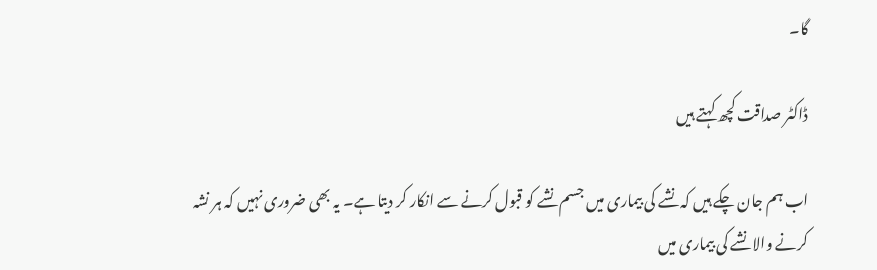گا۔

ڈاکٹر صداقت کچھ کہتے ہیں

اب ہم جان چکے ہیں کہ نشے کی بیماری میں جسم نشے کو قبول کرنے سے انکار کر دیتا ہے۔ یہ بھی ضروری نہیں کہ ہر نشہ کرنے والا نشے کی بیماری میں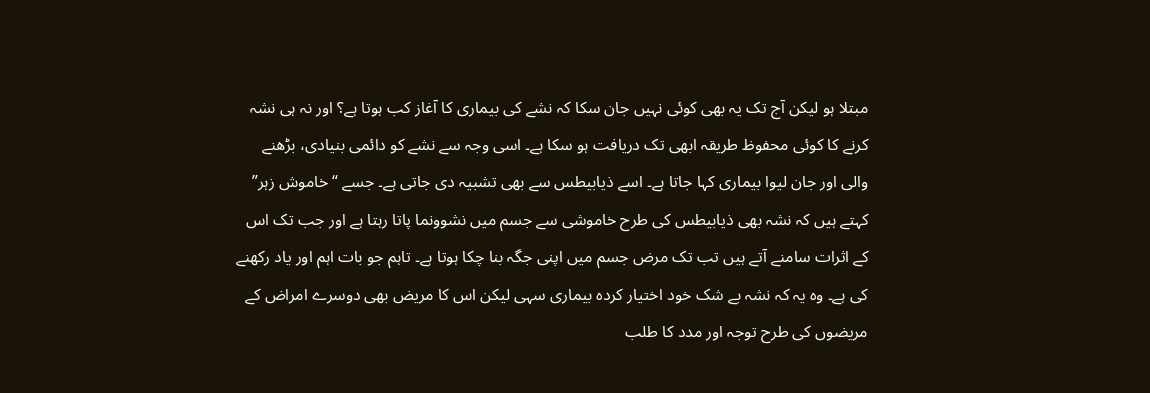مبتلا ہو لیکن آج تک یہ بھی کوئی نہیں جان سکا کہ نشے کی بیماری کا آغاز کب ہوتا ہے؟ اور نہ ہی نشہ کرنے کا کوئی محفوظ طریقہ ابھی تک دریافت ہو سکا ہے۔ اسی وجہ سے نشے کو دائمی بنیادی، بڑھنے والی اور جان لیوا بیماری کہا جاتا ہے۔ اسے ذیابیطس سے بھی تشبیہ دی جاتی ہے۔ جسے “خاموش زہر” کہتے ہیں کہ نشہ بھی ذیابیطس کی طرح خاموشی سے جسم میں نشوونما پاتا رہتا ہے اور جب تک اس کے اثرات سامنے آتے ہیں تب تک مرض جسم میں اپنی جگہ بنا چکا ہوتا ہے۔ تاہم جو بات اہم اور یاد رکھنے کی ہے۔ وہ یہ کہ نشہ بے شک خود اختیار کردہ بیماری سہی لیکن اس کا مریض بھی دوسرے امراض کے مریضوں کی طرح توجہ اور مدد کا طلب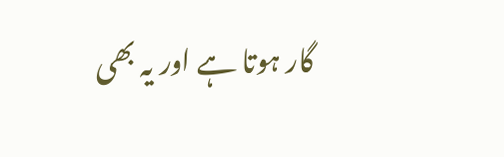گار ہوتا ہے اور یہ بھی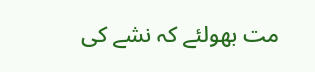مت بھولئے کہ نشے کی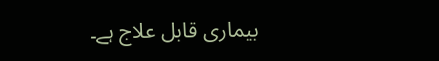بیماری قابل علاج ہے۔